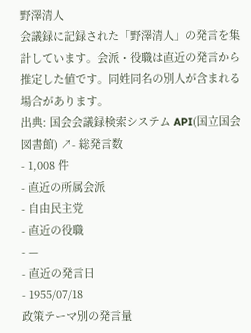野澤清人
会議録に記録された「野澤清人」の発言を集計しています。会派・役職は直近の発言から推定した値です。同姓同名の別人が含まれる場合があります。
出典: 国会会議録検索システム API(国立国会図書館) ↗- 総発言数
- 1,008 件
- 直近の所属会派
- 自由民主党
- 直近の役職
- —
- 直近の発言日
- 1955/07/18
政策テーマ別の発言量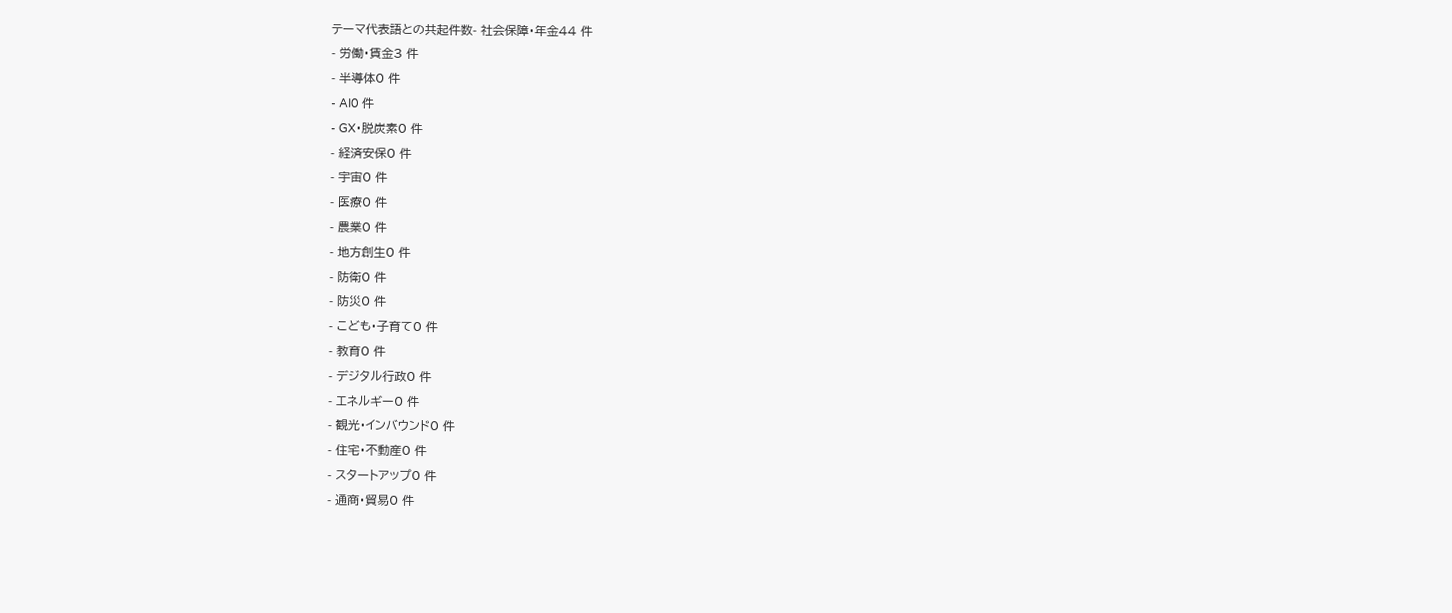テーマ代表語との共起件数- 社会保障・年金44 件
- 労働・賃金3 件
- 半導体0 件
- AI0 件
- GX・脱炭素0 件
- 経済安保0 件
- 宇宙0 件
- 医療0 件
- 農業0 件
- 地方創生0 件
- 防衛0 件
- 防災0 件
- こども・子育て0 件
- 教育0 件
- デジタル行政0 件
- エネルギー0 件
- 観光・インバウンド0 件
- 住宅・不動産0 件
- スタートアップ0 件
- 通商・貿易0 件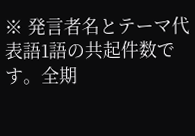※ 発言者名とテーマ代表語1語の共起件数です。全期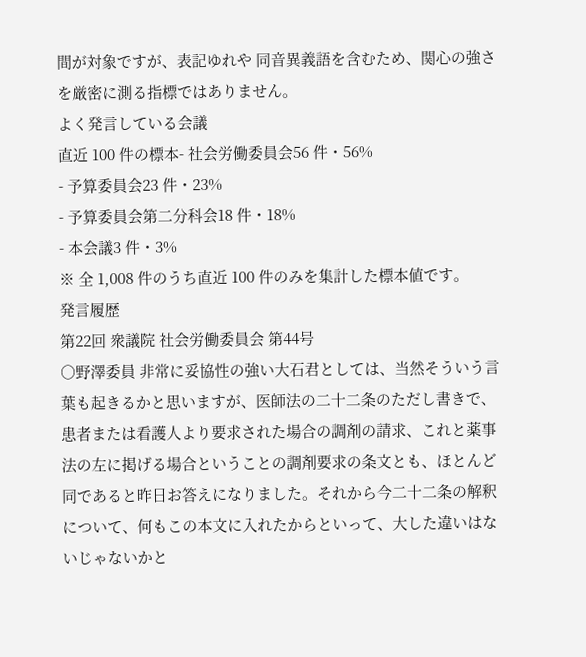間が対象ですが、表記ゆれや 同音異義語を含むため、関心の強さを厳密に測る指標ではありません。
よく発言している会議
直近 100 件の標本- 社会労働委員会56 件・56%
- 予算委員会23 件・23%
- 予算委員会第二分科会18 件・18%
- 本会議3 件・3%
※ 全 1,008 件のうち直近 100 件のみを集計した標本値です。
発言履歴
第22回 衆議院 社会労働委員会 第44号
○野澤委員 非常に妥協性の強い大石君としては、当然そういう言葉も起きるかと思いますが、医師法の二十二条のただし書きで、患者または看護人より要求された場合の調剤の請求、これと薬事法の左に掲げる場合ということの調剤要求の条文とも、ほとんど同であると昨日お答えになりました。それから今二十二条の解釈について、何もこの本文に入れたからといって、大した違いはないじゃないかと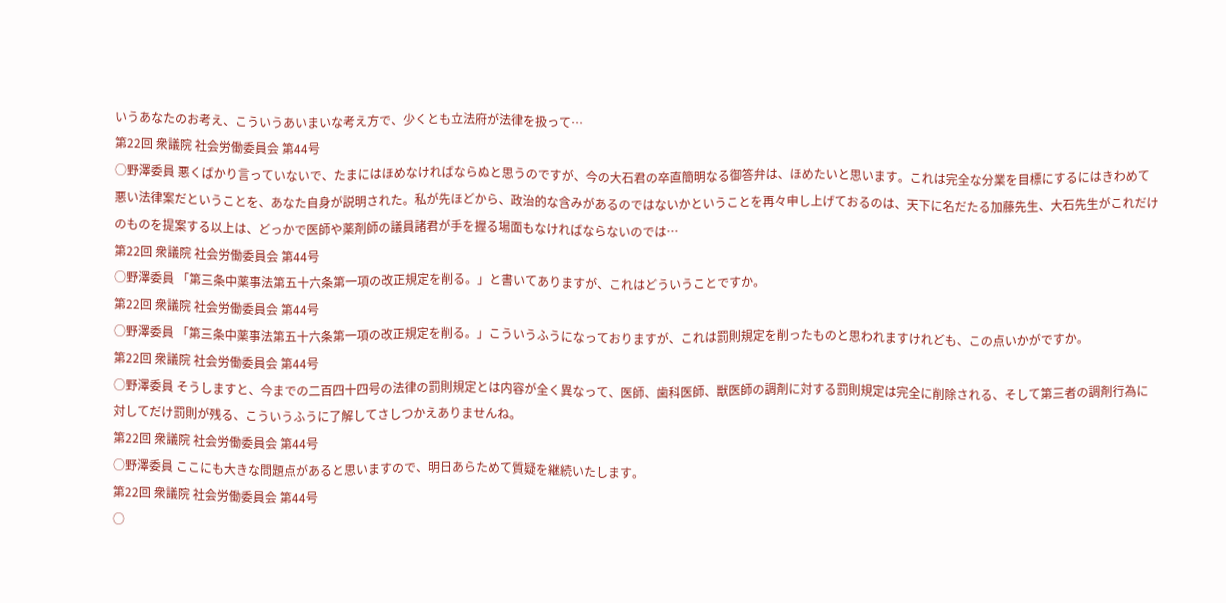いうあなたのお考え、こういうあいまいな考え方で、少くとも立法府が法律を扱って…
第22回 衆議院 社会労働委員会 第44号
○野澤委員 悪くばかり言っていないで、たまにはほめなければならぬと思うのですが、今の大石君の卒直簡明なる御答弁は、ほめたいと思います。これは完全な分業を目標にするにはきわめて悪い法律案だということを、あなた自身が説明された。私が先ほどから、政治的な含みがあるのではないかということを再々申し上げておるのは、天下に名だたる加藤先生、大石先生がこれだけのものを提案する以上は、どっかで医師や薬剤師の議員諸君が手を握る場面もなければならないのでは…
第22回 衆議院 社会労働委員会 第44号
○野澤委員 「第三条中薬事法第五十六条第一項の改正規定を削る。」と書いてありますが、これはどういうことですか。
第22回 衆議院 社会労働委員会 第44号
○野澤委員 「第三条中薬事法第五十六条第一項の改正規定を削る。」こういうふうになっておりますが、これは罰則規定を削ったものと思われますけれども、この点いかがですか。
第22回 衆議院 社会労働委員会 第44号
○野澤委員 そうしますと、今までの二百四十四号の法律の罰則規定とは内容が全く異なって、医師、歯科医師、獣医師の調剤に対する罰則規定は完全に削除される、そして第三者の調剤行為に対してだけ罰則が残る、こういうふうに了解してさしつかえありませんね。
第22回 衆議院 社会労働委員会 第44号
○野澤委員 ここにも大きな問題点があると思いますので、明日あらためて質疑を継続いたします。
第22回 衆議院 社会労働委員会 第44号
○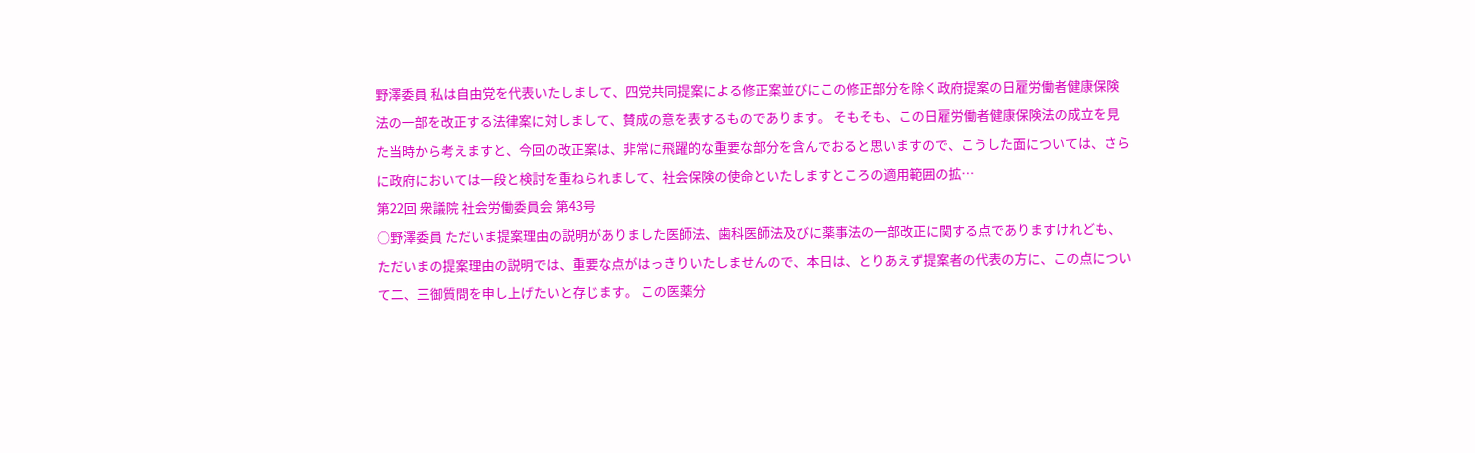野澤委員 私は自由党を代表いたしまして、四党共同提案による修正案並びにこの修正部分を除く政府提案の日雇労働者健康保険法の一部を改正する法律案に対しまして、賛成の意を表するものであります。 そもそも、この日雇労働者健康保険法の成立を見た当時から考えますと、今回の改正案は、非常に飛躍的な重要な部分を含んでおると思いますので、こうした面については、さらに政府においては一段と検討を重ねられまして、社会保険の使命といたしますところの適用範囲の拡…
第22回 衆議院 社会労働委員会 第43号
○野澤委員 ただいま提案理由の説明がありました医師法、歯科医師法及びに薬事法の一部改正に関する点でありますけれども、ただいまの提案理由の説明では、重要な点がはっきりいたしませんので、本日は、とりあえず提案者の代表の方に、この点について二、三御質問を申し上げたいと存じます。 この医薬分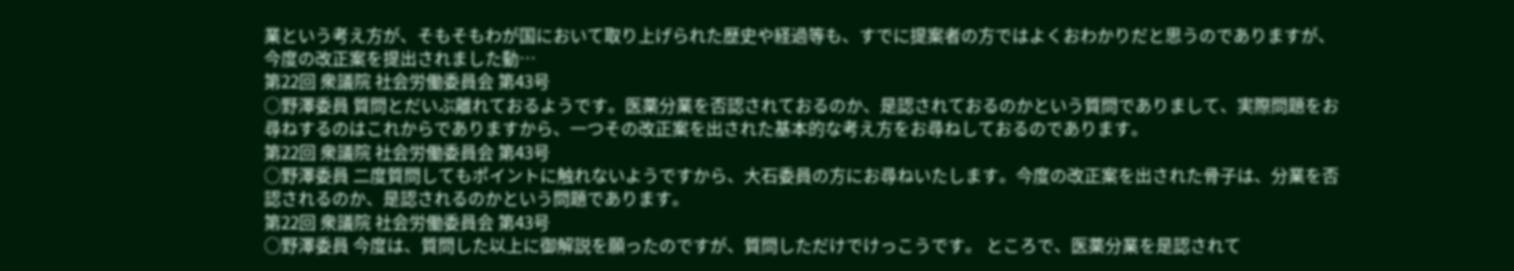業という考え方が、そもそもわが国において取り上げられた歴史や経過等も、すでに提案者の方ではよくおわかりだと思うのでありますが、今度の改正案を提出されました動…
第22回 衆議院 社会労働委員会 第43号
○野澤委員 質問とだいぶ離れておるようです。医薬分業を否認されておるのか、是認されておるのかという質問でありまして、実際問題をお尋ねするのはこれからでありますから、一つその改正案を出された基本的な考え方をお尋ねしておるのであります。
第22回 衆議院 社会労働委員会 第43号
○野澤委員 二度質問してもポイントに触れないようですから、大石委員の方にお尋ねいたします。今度の改正案を出された骨子は、分業を否認されるのか、是認されるのかという問題であります。
第22回 衆議院 社会労働委員会 第43号
○野澤委員 今度は、質問した以上に御解説を願ったのですが、質問しただけでけっこうです。 ところで、医薬分業を是認されて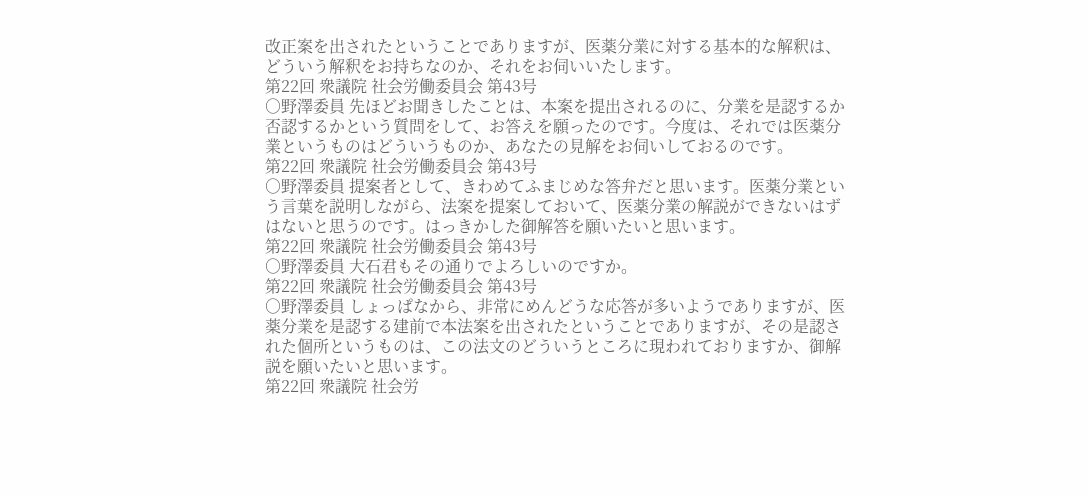改正案を出されたということでありますが、医薬分業に対する基本的な解釈は、どういう解釈をお持ちなのか、それをお伺いいたします。
第22回 衆議院 社会労働委員会 第43号
○野澤委員 先ほどお聞きしたことは、本案を提出されるのに、分業を是認するか否認するかという質問をして、お答えを願ったのです。今度は、それでは医薬分業というものはどういうものか、あなたの見解をお伺いしておるのです。
第22回 衆議院 社会労働委員会 第43号
○野澤委員 提案者として、きわめてふまじめな答弁だと思います。医薬分業という言葉を説明しながら、法案を提案しておいて、医薬分業の解説ができないはずはないと思うのです。はっきかした御解答を願いたいと思います。
第22回 衆議院 社会労働委員会 第43号
○野澤委員 大石君もその通りでよろしいのですか。
第22回 衆議院 社会労働委員会 第43号
○野澤委員 しょっぱなから、非常にめんどうな応答が多いようでありますが、医薬分業を是認する建前で本法案を出されたということでありますが、その是認された個所というものは、この法文のどういうところに現われておりますか、御解説を願いたいと思います。
第22回 衆議院 社会労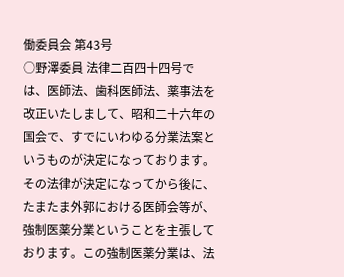働委員会 第43号
○野澤委員 法律二百四十四号では、医師法、歯科医師法、薬事法を改正いたしまして、昭和二十六年の国会で、すでにいわゆる分業法案というものが決定になっております。その法律が決定になってから後に、たまたま外郭における医師会等が、強制医薬分業ということを主張しております。この強制医薬分業は、法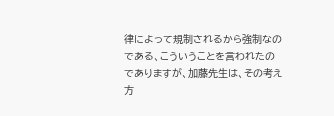律によって規制されるから強制なのである、こういうことを言われたのでありますが、加藤先生は、その考え方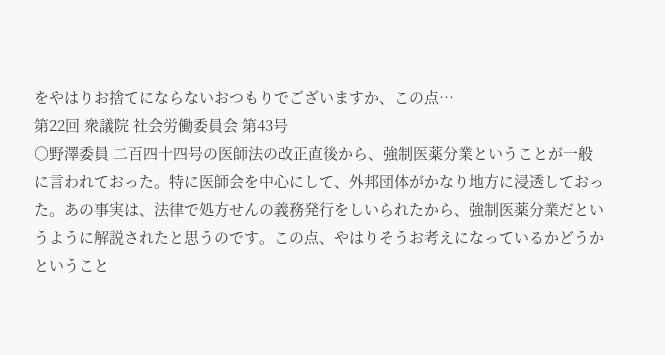をやはりお捨てにならないおつもりでございますか、この点…
第22回 衆議院 社会労働委員会 第43号
○野澤委員 二百四十四号の医師法の改正直後から、強制医薬分業ということが一般に言われておった。特に医師会を中心にして、外邦団体がかなり地方に浸透しておった。あの事実は、法律で処方せんの義務発行をしいられたから、強制医薬分業だというように解説されたと思うのです。この点、やはりそうお考えになっているかどうかということ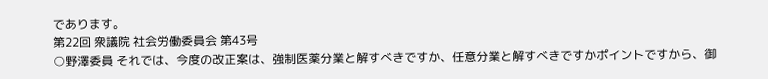であります。
第22回 衆議院 社会労働委員会 第43号
○野澤委員 それでは、今度の改正案は、強制医薬分業と解すべきですか、任意分業と解すべきですかポイントですから、御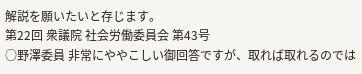解説を願いたいと存じます。
第22回 衆議院 社会労働委員会 第43号
○野澤委員 非常にややこしい御回答ですが、取れば取れるのでは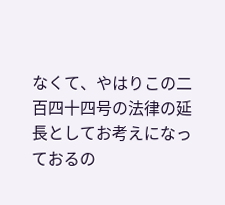なくて、やはりこの二百四十四号の法律の延長としてお考えになっておるの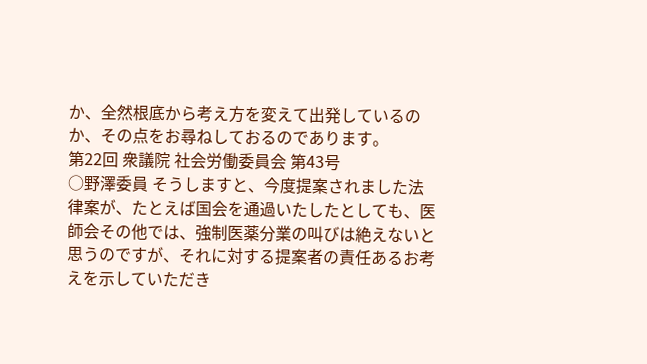か、全然根底から考え方を変えて出発しているのか、その点をお尋ねしておるのであります。
第22回 衆議院 社会労働委員会 第43号
○野澤委員 そうしますと、今度提案されました法律案が、たとえば国会を通過いたしたとしても、医師会その他では、強制医薬分業の叫びは絶えないと思うのですが、それに対する提案者の責任あるお考えを示していただき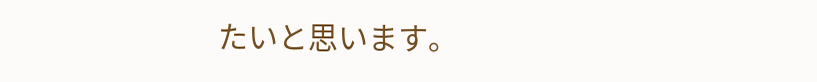たいと思います。